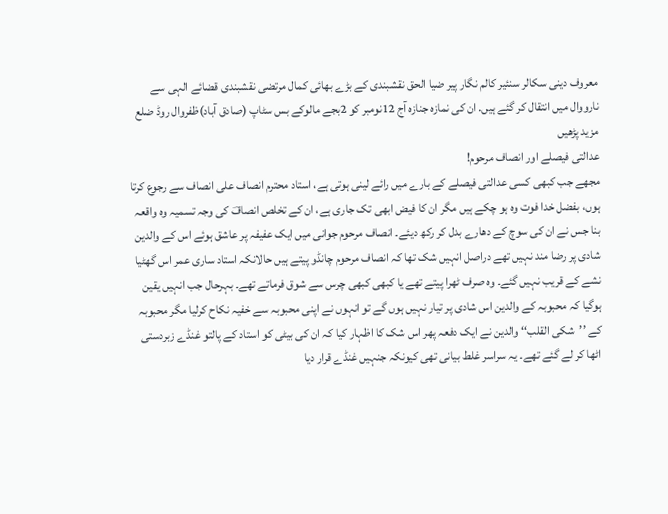معروف دینی سکالر سنئیر کالم نگار پیر ضیا الحق نقشبندی کے بڑے بھائی کمال مرتضی نقشبندی قضائے الہی سے نارووال میں انتقال کر گئے ہیں. ان کی نمازہ جنازہ آج 12نومبر کو 2بجے مالوکے بس سٹاپ (صادق آباد)ظفروال روڈ ضلع مزید پڑھیں
عدالتی فیصلے اور انصاف مرحوم!
مجھے جب کبھی کسی عدالتی فیصلے کے بارے میں رائے لینی ہوتی ہے، استاد محترم انصاف علی انصاف سے رجوع کرتا ہوں، بفضل خدا فوت وہ ہو چکے ہیں مگر ان کا فیض ابھی تک جاری ہے، ان کے تخلص انصافؔ کی وجہ تسمیہ وہ واقعہ بنا جس نے ان کی سوچ کے دھارے بدل کر رکھ دیئے۔ انصاف مرحوم جوانی میں ایک عفیفہ پر عاشق ہوئے اس کے والدین شادی پر رضا مند نہیں تھے دراصل انہیں شک تھا کہ انصاف مرحوم چانڈو پیتے ہیں حالانکہ استاد ساری عمر اس گھٹیا نشے کے قریب نہیں گئے۔ وہ صرف ٹھرا پیتے تھے یا کبھی کبھی چرس سے شوق فرماتے تھے۔ بہرحال جب انہیں یقین ہوگیا کہ محبوبہ کے والدین اس شادی پر تیار نہیں ہوں گے تو انہوں نے اپنی محبوبہ سے خفیہ نکاح کرلیا مگر محبوبہ کے ’’شکی القلب‘‘ والدین نے ایک دفعہ پھر اس شک کا اظہار کیا کہ ان کی بیٹی کو استاد کے پالتو غنڈے زبردستی اٹھا کر لے گئے تھے۔ یہ سراسر غلط بیانی تھی کیونکہ جنہیں غنڈے قرار دیا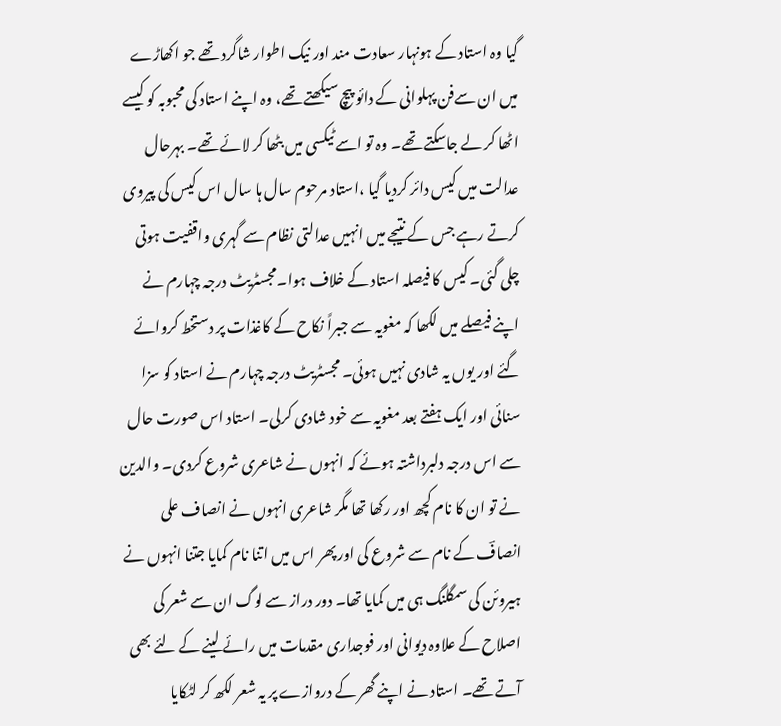گیا وہ استاد کے ہونہار سعادت مند اور نیک اطوار شاگرد تھے جو اکھاڑے میں ان سےفن پہلوانی کے دائو پیچ سیکھتے تھے، وہ اپنے استاد کی محبوبہ کو کیسے اٹھا کر لے جاسکتے تھے۔ وہ تو اسے ٹیکسی میں بٹھا کر لائے تھے۔ بہرحال عدالت میں کیس دائر کردیا گیا ،استاد مرحوم سال ہا سال اس کیس کی پیروی کرتے رہے جس کے نتیجے میں انہیں عدالتی نظام سے گہری واقفیت ہوتی چلی گئی۔ کیس کا فیصلہ استاد کے خلاف ہوا۔مجسٹریٹ درجہ چہارم نے اپنے فیصلے میں لکھا کہ مغویہ سے جبراً نکاح کے کاغذات پر دستخط کروائے گئے اور یوں یہ شادی نہیں ہوئی۔ مجسٹریٹ درجہ چہارم نے استاد کو سزا سنائی اور ایک ہفتے بعد مغویہ سے خود شادی کرلی۔ استاد اس صورت حال سے اس درجہ دلبرداشتہ ہوئے کہ انہوں نے شاعری شروع کردی۔ والدین نے تو ان کا نام کچھ اور رکھا تھا مگر شاعری انہوں نے انصاف علی انصافؔ کے نام سے شروع کی اور پھر اس میں اتنا نام کمایا جتنا انہوں نے ہیروئن کی سمگلنگ ہی میں کمایا تھا۔ دور دراز سے لوگ ان سے شعر کی اصلاح کے علاوہ دیوانی اور فوجداری مقدمات میں رائے لینے کے لئے بھی آتے تھے۔ استاد نے اپنے گھر کے دروازے پر یہ شعر لکھ کر لٹکایا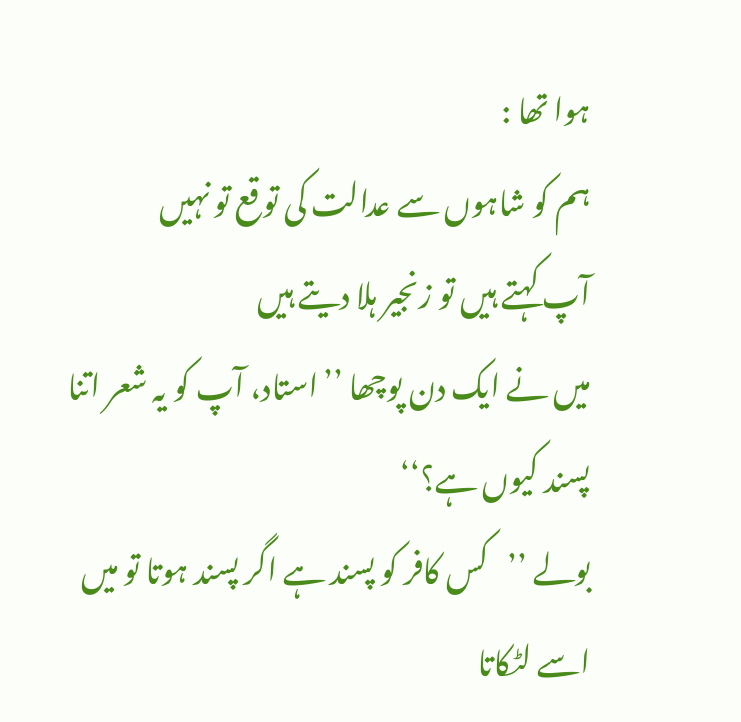ہوا تھا :
ہم کو شاہوں سے عدالت کی توقع تو نہیں
آپ کہتے ہیں تو زنجیر ہلا دیتے ہیں
میں نے ایک دن پوچھا ’’استاد، آپ کو یہ شعر اتنا پسند کیوں ہے؟‘‘
بولے ’’کس کافر کو پسند ہے اگر پسند ہوتا تو میں اسے لٹکاتا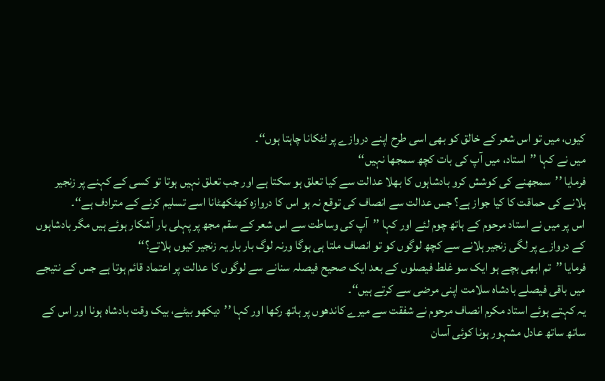کیوں، میں تو اس شعر کے خالق کو بھی اسی طرح اپنے دروازے پر لٹکانا چاہتا ہوں‘‘۔
میں نے کہا ’’استاد، میں آپ کی بات کچھ سمجھا نہیں‘‘
فرمایا ’’سمجھنے کی کوشش کرو بادشاہوں کا بھلا عدالت سے کیا تعلق ہو سکتا ہے اور جب تعلق نہیں ہوتا تو کسی کے کہنے پر زنجیر ہلانے کی حماقت کا کیا جواز ہے؟ جس عدالت سے انصاف کی توقع نہ ہو اس کا دروازہ کھٹکھٹانا اسے تسلیم کرنے کے مترادف ہے‘‘۔
اس پر میں نے استاد مرحوم کے ہاتھ چوم لئے اور کہا ’’آپ کی وساطت سے اس شعر کے سقم مجھ پر پہلی بار آشکار ہوئے ہیں مگر بادشاہوں کے دروازے پر لگی زنجیر ہلانے سے کچھ لوگوں کو تو انصاف ملتا ہی ہوگا ورنہ لوگ بار بار یہ زنجیر کیوں ہلاتے؟‘‘
فرمایا ’’تم ابھی بچے ہو ایک سو غلط فیصلوں کے بعد ایک صحیح فیصلہ سنانے سے لوگوں کا عدالت پر اعتماد قائم ہوتا ہے جس کے نتیجے میں باقی فیصلے بادشاہ سلامت اپنی مرضی سے کرتے ہیں‘‘۔
یہ کہتے ہوئے استاد مکرم انصاف مرحوم نے شفقت سے میرے کاندھوں پر ہاتھ رکھا اور کہا ’’دیکھو بیٹے، بیک وقت بادشاہ ہونا اور اس کے ساتھ ساتھ عادل مشہور ہونا کوئی آسان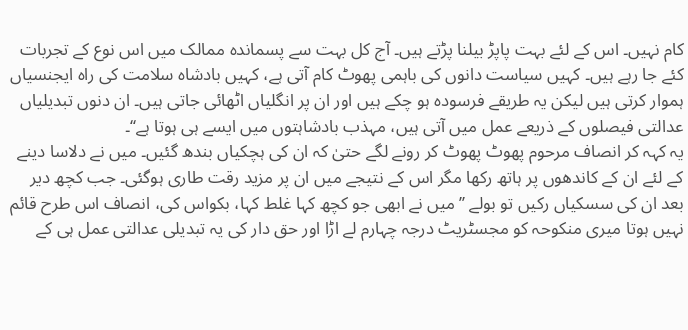کام نہیں۔ اس کے لئے بہت پاپڑ بیلنا پڑتے ہیں۔ آج کل بہت سے پسماندہ ممالک میں اس نوع کے تجربات کئے جا رہے ہیں۔ کہیں سیاست دانوں کی باہمی پھوٹ کام آتی ہے، کہیں بادشاہ سلامت کی راہ ایجنسیاں ہموار کرتی ہیں لیکن یہ طریقے فرسودہ ہو چکے ہیں اور ان پر انگلیاں اٹھائی جاتی ہیں۔ ان دنوں تبدیلیاں عدالتی فیصلوں کے ذریعے عمل میں آتی ہیں، مہذب بادشاہتوں میں ایسے ہی ہوتا ہے‘‘۔
یہ کہہ کر انصاف مرحوم پھوٹ پھوٹ کر رونے لگے حتیٰ کہ ان کی ہچکیاں بندھ گئیں۔ میں نے دلاسا دینے کے لئے ان کے کاندھوں پر ہاتھ رکھا مگر اس کے نتیجے میں ان پر مزید رقت طاری ہوگئی۔ جب کچھ دیر بعد ان کی سسکیاں رکیں تو بولے ’’میں نے ابھی جو کچھ کہا غلط کہا، بکواس کی، انصاف اس طرح قائم نہیں ہوتا میری منکوحہ کو مجسٹریٹ درجہ چہارم لے اڑا اور حق دار کی یہ تبدیلی عدالتی عمل ہی کے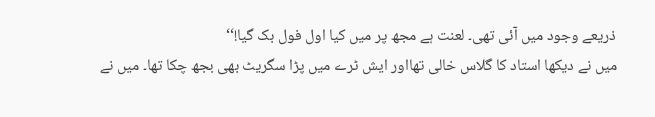ذریعے وجود میں آئی تھی۔ لعنت ہے مجھ پر میں کیا اول فول بک گیا!‘‘
میں نے دیکھا استاد کا گلاس خالی تھااور ایش ٹرے میں پڑا سگریٹ بھی بجھ چکا تھا۔ میں نے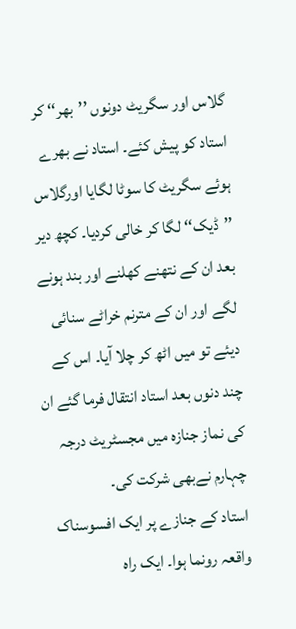گلاس اور سگریٹ دونوں ’’بھر‘‘ کر استاد کو پیش کئے۔ استاد نے بھرے ہوئے سگریٹ کا سوٹا لگایا اورگلاس ’’ڈیک‘‘ لگا کر خالی کردیا۔ کچھ دیر بعد ان کے نتھنے کھلنے اور بند ہونے لگے اور ان کے مترنم خراٹے سنائی دیئے تو میں اٹھ کر چلا آیا۔ اس کے چند دنوں بعد استاد انتقال فرما گئے ان کی نماز جنازہ میں مجسٹریٹ درجہ چہارم نےبھی شرکت کی۔
استاد کے جنازے پر ایک افسوسناک واقعہ رونما ہوا۔ ایک راہ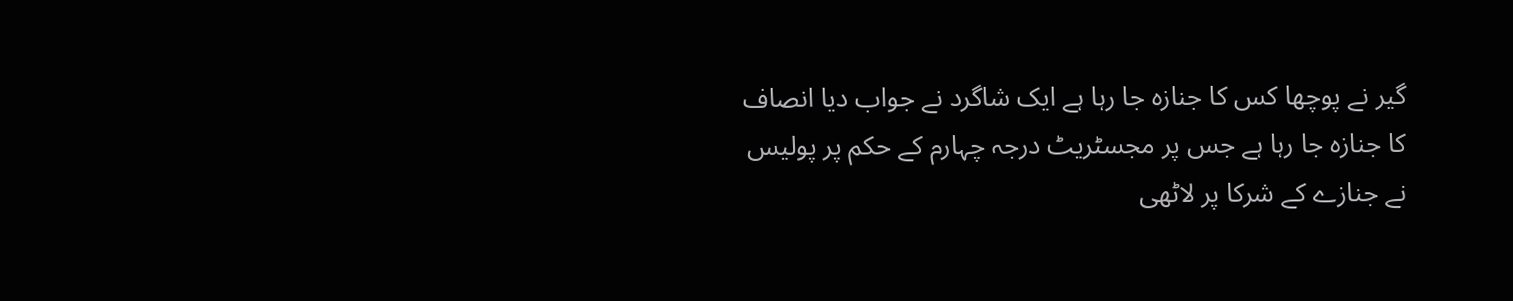گیر نے پوچھا کس کا جنازہ جا رہا ہے ایک شاگرد نے جواب دیا انصاف کا جنازہ جا رہا ہے جس پر مجسٹریٹ درجہ چہارم کے حکم پر پولیس نے جنازے کے شرکا پر لاٹھی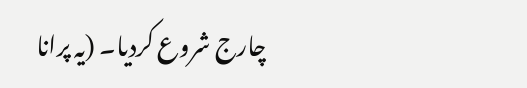چارج شروع کردیا۔ (یہ پرانا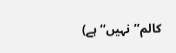کالم’’نہیں‘‘ ہے)